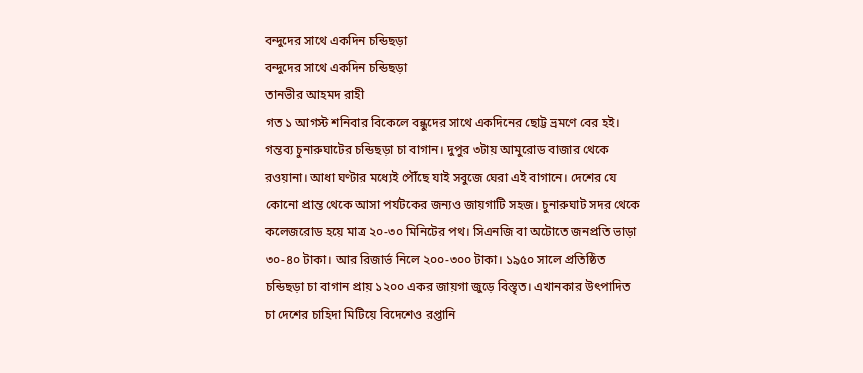বন্দুদের সাথে একদিন চন্ডিছড়া
বন্দুদের সাথে একদিন চন্ডিছড়া
তানভীর আহমদ রাহী
গত ১ আগস্ট শনিবার বিকেলে বন্ধুদের সাথে একদিনের ছোট্ট ভ্রমণে বের হই। গন্তব্য চুনারুঘাটের চন্ডিছড়া চা বাগান। দুপুর ৩টায় আমুরোড বাজার থেকে রওয়ানা। আধা ঘণ্টার মধ্যেই পৌঁছে যাই সবুজে ঘেরা এই বাগানে। দেশের যে কোনো প্রান্ত থেকে আসা পর্যটকের জন্যও জায়গাটি সহজ। চুনারুঘাট সদর থেকে কলেজরোড হয়ে মাত্র ২০-৩০ মিনিটের পথ। সিএনজি বা অটোতে জনপ্রতি ভাড়া ৩০-৪০ টাকা। আর রিজার্ভ নিলে ২০০-৩০০ টাকা। ১৯৫০ সালে প্রতিষ্ঠিত চন্ডিছড়া চা বাগান প্রায় ১২০০ একর জায়গা জুড়ে বিস্তৃত। এখানকার উৎপাদিত চা দেশের চাহিদা মিটিয়ে বিদেশেও রপ্তানি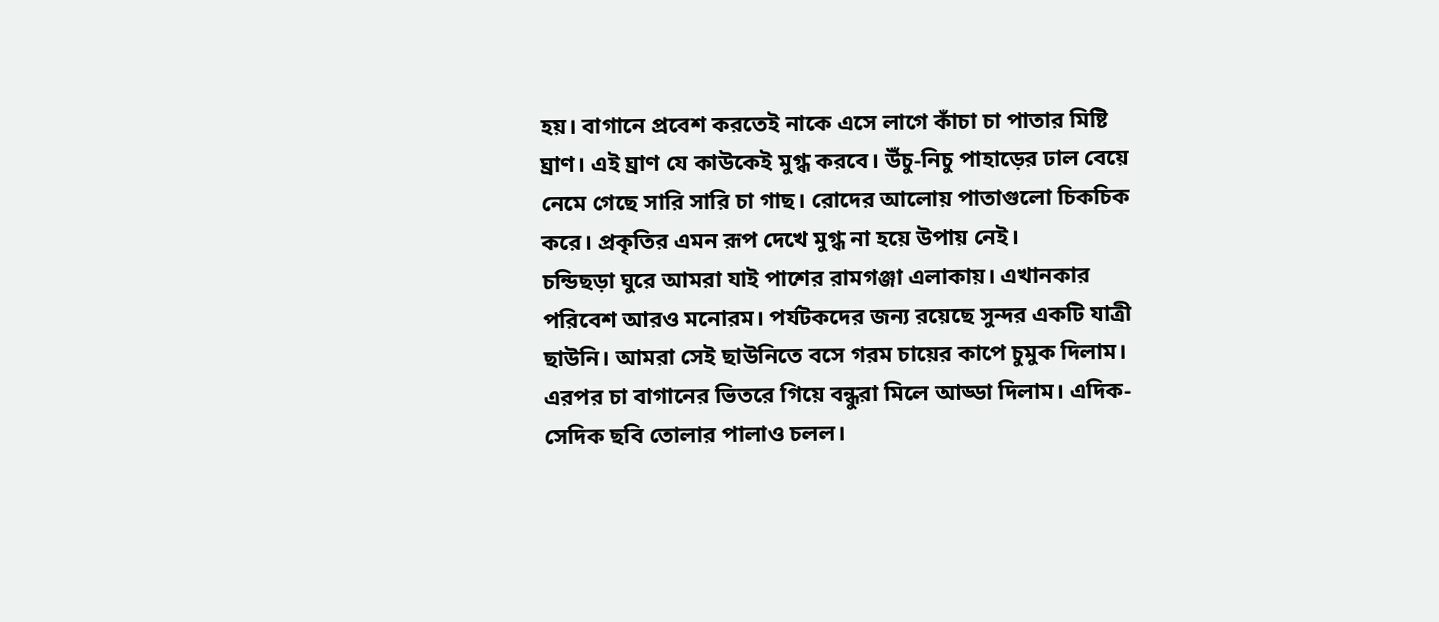হয়। বাগানে প্রবেশ করতেই নাকে এসে লাগে কাঁচা চা পাতার মিষ্টি ঘ্রাণ। এই ঘ্রাণ যে কাউকেই মুগ্ধ করবে। উঁচু-নিচু পাহাড়ের ঢাল বেয়ে নেমে গেছে সারি সারি চা গাছ। রোদের আলোয় পাতাগুলো চিকচিক করে। প্রকৃতির এমন রূপ দেখে মুগ্ধ না হয়ে উপায় নেই।
চন্ডিছড়া ঘুরে আমরা যাই পাশের রামগঞ্জা এলাকায়। এখানকার পরিবেশ আরও মনোরম। পর্যটকদের জন্য রয়েছে সুন্দর একটি যাত্রী ছাউনি। আমরা সেই ছাউনিতে বসে গরম চায়ের কাপে চুমুক দিলাম। এরপর চা বাগানের ভিতরে গিয়ে বন্ধুরা মিলে আড্ডা দিলাম। এদিক-সেদিক ছবি তোলার পালাও চলল।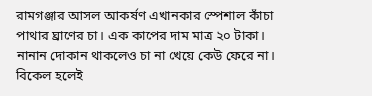রামগঞ্জার আসল আকর্ষণ এখানকার স্পেশাল কাঁচা পাথার ঘ্রাণের চা। এক কাপের দাম মাত্র ২০ টাকা। নানান দোকান থাকলেও চা না খেয়ে কেউ ফেরে না। বিকেল হলেই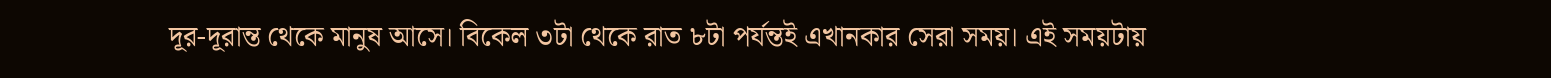দূর-দূরান্ত থেকে মানুষ আসে। বিকেল ৩টা থেকে রাত ৮টা পর্যন্তই এখানকার সেরা সময়। এই সময়টায়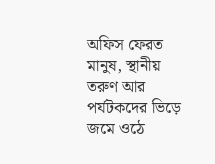অফিস ফেরত মানুষ, স্থানীয় তরুণ আর পর্যটকদের ভিড়ে জমে ওঠে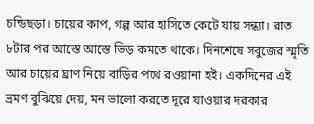চন্ডিছড়া। চায়ের কাপ, গল্প আর হাসিতে কেটে যায় সন্ধ্যা। রাত ৮টার পর আস্তে আস্তে ভিড় কমতে থাকে। দিনশেষে সবুজের স্মৃতি আর চায়ের ঘ্রাণ নিয়ে বাড়ির পথে রওয়ানা হই। একদিনের এই ভ্রমণ বুঝিয়ে দেয়, মন ভালো করতে দূরে যাওয়ার দরকার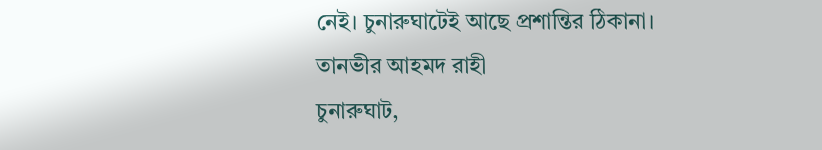নেই। চুনারুঘাটেই আছে প্রশান্তির ঠিকানা।
তানভীর আহমদ রাহী
চুনারুঘাট,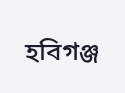হবিগঞ্জ